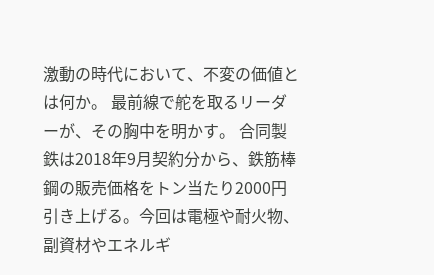激動の時代において、不変の価値とは何か。 最前線で舵を取るリーダーが、その胸中を明かす。 合同製鉄は2018年9月契約分から、鉄筋棒鋼の販売価格をトン当たり2000円引き上げる。今回は電極や耐火物、副資材やエネルギ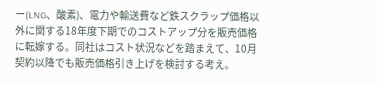ー(LNG、酸素)、電力や輸送費など鉄スクラップ価格以外に関する18年度下期でのコストアップ分を販売価格に転嫁する。同社はコスト状況などを踏まえて、10月契約以降でも販売価格引き上げを検討する考え。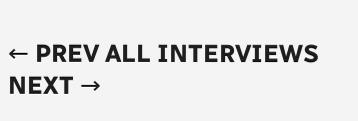← PREV ALL INTERVIEWS NEXT →